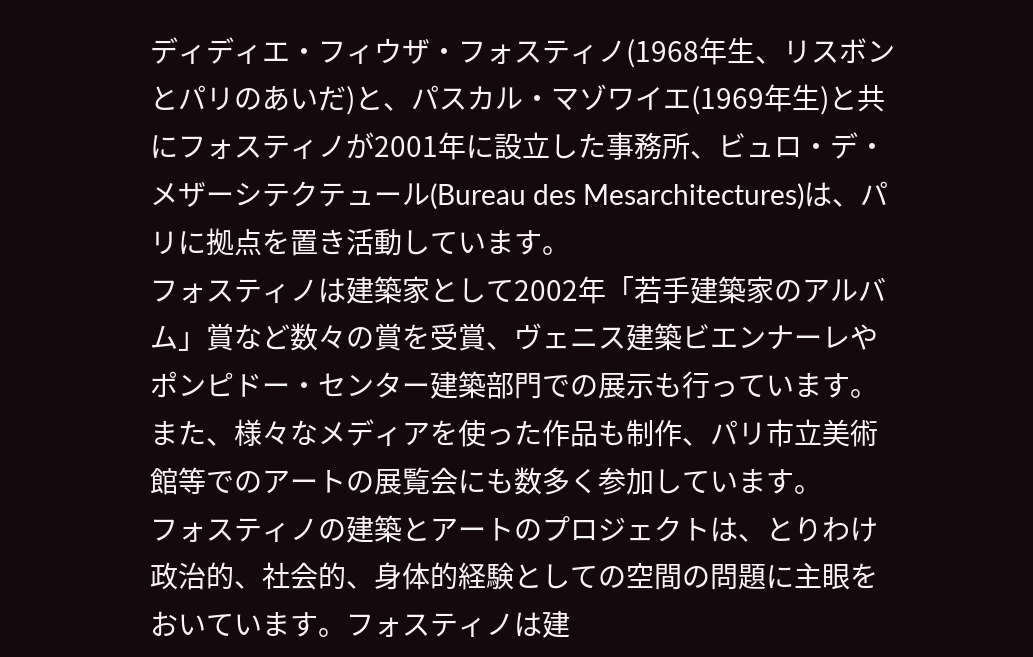ディディエ・フィウザ・フォスティノ(1968年生、リスボンとパリのあいだ)と、パスカル・マゾワイエ(1969年生)と共にフォスティノが2001年に設立した事務所、ビュロ・デ・メザーシテクテュール(Bureau des Mesarchitectures)は、パリに拠点を置き活動しています。
フォスティノは建築家として2002年「若手建築家のアルバム」賞など数々の賞を受賞、ヴェニス建築ビエンナーレやポンピドー・センター建築部門での展示も行っています。 また、様々なメディアを使った作品も制作、パリ市立美術館等でのアートの展覧会にも数多く参加しています。
フォスティノの建築とアートのプロジェクトは、とりわけ政治的、社会的、身体的経験としての空間の問題に主眼をおいています。フォスティノは建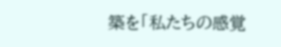築を「私たちの感覚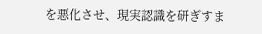を悪化させ、現実認識を研ぎすま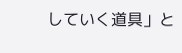していく道具」と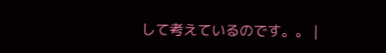して考えているのです。。 |